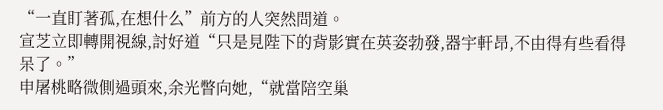“一直盯著孤,在想什么”前方的人突然問道。
宣芝立即轉開視線,討好道“只是見陛下的背影實在英姿勃發,器宇軒昂,不由得有些看得呆了。”
申屠桃略微側過頭來,余光瞥向她,“就當陪空巢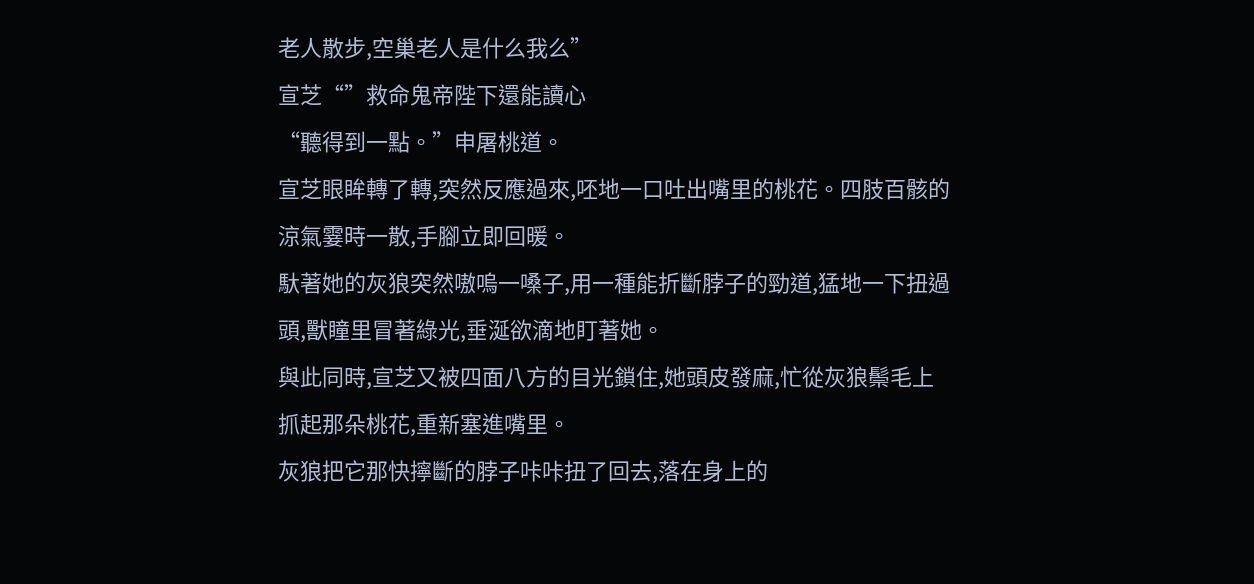老人散步,空巢老人是什么我么”
宣芝“”救命鬼帝陛下還能讀心
“聽得到一點。”申屠桃道。
宣芝眼眸轉了轉,突然反應過來,呸地一口吐出嘴里的桃花。四肢百骸的涼氣霎時一散,手腳立即回暖。
馱著她的灰狼突然嗷嗚一嗓子,用一種能折斷脖子的勁道,猛地一下扭過頭,獸瞳里冒著綠光,垂涎欲滴地盯著她。
與此同時,宣芝又被四面八方的目光鎖住,她頭皮發麻,忙從灰狼鬃毛上抓起那朵桃花,重新塞進嘴里。
灰狼把它那快擰斷的脖子咔咔扭了回去,落在身上的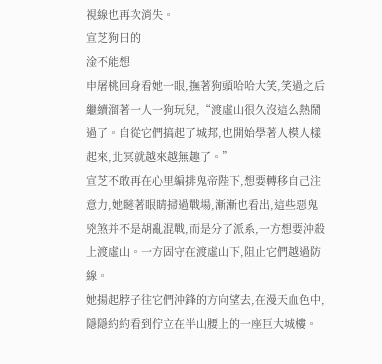視線也再次消失。
宣芝狗日的
淦不能想
申屠桃回身看她一眼,撫著狗頭哈哈大笑,笑過之后繼續溜著一人一狗玩兒,“渡虛山很久沒這么熱鬧過了。自從它們搞起了城邦,也開始學著人模人樣起來,北冥就越來越無趣了。”
宣芝不敢再在心里編排鬼帝陛下,想要轉移自己注意力,她瞇著眼睛掃過戰場,漸漸也看出,這些惡鬼兇煞并不是胡亂混戰,而是分了派系,一方想要沖殺上渡虛山。一方固守在渡虛山下,阻止它們越過防線。
她揚起脖子往它們沖鋒的方向望去,在漫天血色中,隱隱約約看到佇立在半山腰上的一座巨大城樓。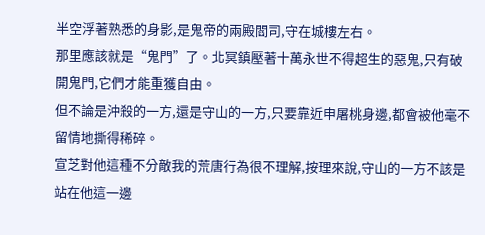半空浮著熟悉的身影,是鬼帝的兩殿閻司,守在城樓左右。
那里應該就是“鬼門”了。北冥鎮壓著十萬永世不得超生的惡鬼,只有破開鬼門,它們才能重獲自由。
但不論是沖殺的一方,還是守山的一方,只要靠近申屠桃身邊,都會被他毫不留情地撕得稀碎。
宣芝對他這種不分敵我的荒唐行為很不理解,按理來說,守山的一方不該是站在他這一邊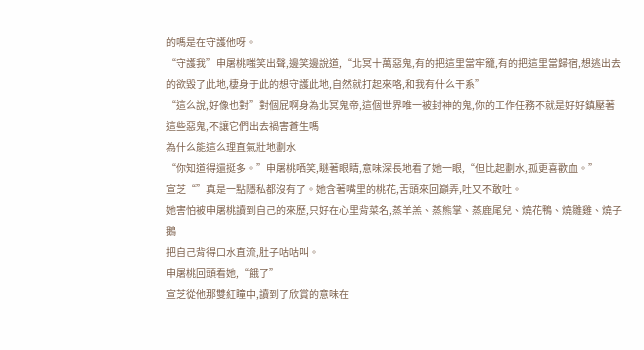的嗎是在守護他呀。
“守護我”申屠桃嗤笑出聲,邊笑邊說道,“北冥十萬惡鬼,有的把這里當牢籠,有的把這里當歸宿,想逃出去的欲毀了此地,棲身于此的想守護此地,自然就打起來咯,和我有什么干系”
“這么說,好像也對”對個屁啊身為北冥鬼帝,這個世界唯一被封神的鬼,你的工作任務不就是好好鎮壓著這些惡鬼,不讓它們出去禍害蒼生嗎
為什么能這么理直氣壯地劃水
“你知道得還挺多。”申屠桃哂笑,瞇著眼睛,意味深長地看了她一眼,“但比起劃水,孤更喜歡血。”
宣芝“”真是一點隱私都沒有了。她含著嘴里的桃花,舌頭來回巔弄,吐又不敢吐。
她害怕被申屠桃讀到自己的來歷,只好在心里背菜名,蒸羊羔、蒸熊掌、蒸鹿尾兒、燒花鴨、燒雛雞、燒子鵝
把自己背得口水直流,肚子咕咕叫。
申屠桃回頭看她,“餓了”
宣芝從他那雙紅瞳中,讀到了欣賞的意味在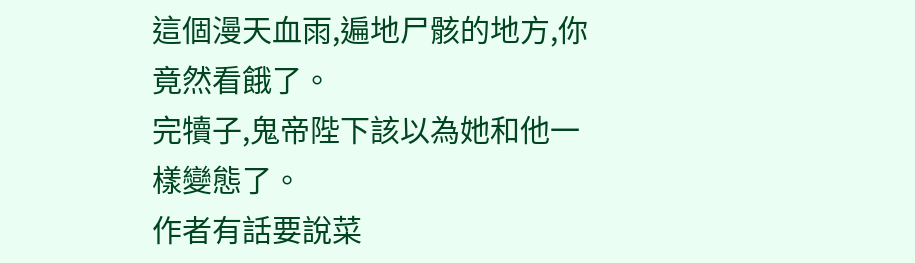這個漫天血雨,遍地尸骸的地方,你竟然看餓了。
完犢子,鬼帝陛下該以為她和他一樣變態了。
作者有話要說菜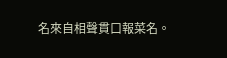名來自相聲貫口報菜名。